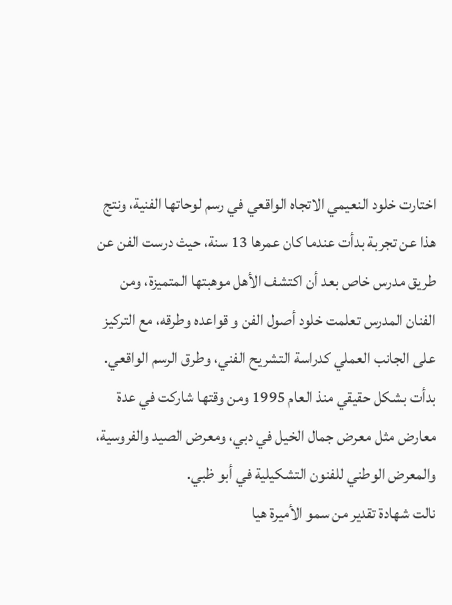اختارت خلود النعيمي الاتجاه الواقعي في رسم لوحاتها الفنية، ونتج هذا عن تجربة بدأت عندما كان عمرها 13 سنة، حيث درست الفن عن طريق مدرس خاص بعد أن اكتشف الأهل موهبتها المتميزة، ومن الفنان المدرس تعلمت خلود أصول الفن و قواعده وطرقه، مع التركيز على الجانب العملي كدراسة التشريح الفني، وطرق الرسم الواقعي.
بدأت بشكل حقيقي منذ العام 1995 ومن وقتها شاركت في عدة معارض مثل معرض جمال الخيل في دبي، ومعرض الصيد والفروسية، والمعرض الوطني للفنون التشكيلية في أبو ظبي.
نالت شهادة تقدير من سمو الأميرة هيا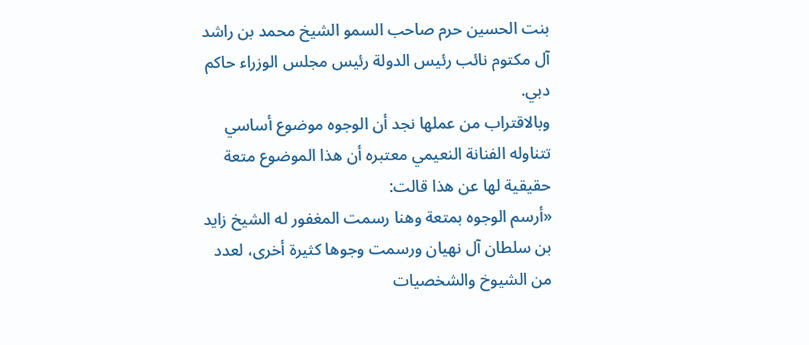بنت الحسين حرم صاحب السمو الشيخ محمد بن راشد آل مكتوم نائب رئيس الدولة رئيس مجلس الوزراء حاكم دبي.
وبالاقتراب من عملها نجد أن الوجوه موضوع أساسي تتناوله الفنانة النعيمي معتبره أن هذا الموضوع متعة حقيقية لها عن هذا قالت:
«أرسم الوجوه بمتعة وهنا رسمت المغفور له الشيخ زايد بن سلطان آل نهيان ورسمت وجوها كثيرة أخرى، لعدد من الشيوخ والشخصيات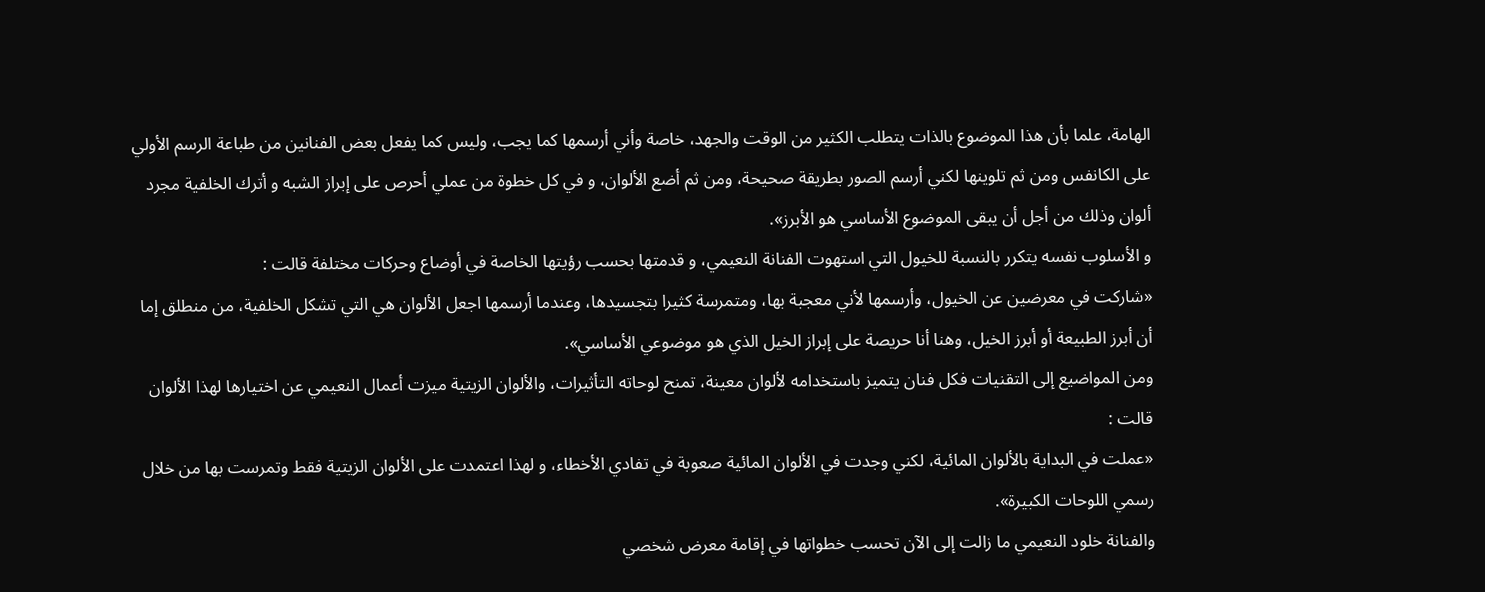الهامة، علما بأن هذا الموضوع بالذات يتطلب الكثير من الوقت والجهد، خاصة وأني أرسمها كما يجب، وليس كما يفعل بعض الفنانين من طباعة الرسم الأولي على الكانفس ومن ثم تلوينها لكني أرسم الصور بطريقة صحيحة، ومن ثم أضع الألوان، و في كل خطوة من عملي أحرص على إبراز الشبه و أترك الخلفية مجرد ألوان وذلك من أجل أن يبقى الموضوع الأساسي هو الأبرز».
و الأسلوب نفسه يتكرر بالنسبة للخيول التي استهوت الفنانة النعيمي، و قدمتها بحسب رؤيتها الخاصة في أوضاع وحركات مختلفة قالت :
«شاركت في معرضين عن الخيول، وأرسمها لأني معجبة بها، ومتمرسة كثيرا بتجسيدها، وعندما أرسمها اجعل الألوان هي التي تشكل الخلفية، من منطلق إما أن أبرز الطبيعة أو أبرز الخيل، وهنا أنا حريصة على إبراز الخيل الذي هو موضوعي الأساسي».
ومن المواضيع إلى التقنيات فكل فنان يتميز باستخدامه لألوان معينة، تمنح لوحاته التأثيرات، والألوان الزيتية ميزت أعمال النعيمي عن اختيارها لهذا الألوان قالت :
«عملت في البداية بالألوان المائية، لكني وجدت في الألوان المائية صعوبة في تفادي الأخطاء، و لهذا اعتمدت على الألوان الزيتية فقط وتمرست بها من خلال رسمي اللوحات الكبيرة».
والفنانة خلود النعيمي ما زالت إلى الآن تحسب خطواتها في إقامة معرض شخصي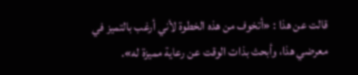قالت عن هذا : «أتخوف من هذه الخطوة لأني أرغب بالتميز في معرضي هذا، وأبحث بذات الوقت عن رعاية مميزة له».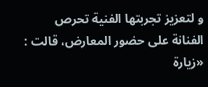و لتعزيز تجربتها الفنية تحرص الفنانة على حضور المعارض، قالت : «زيارة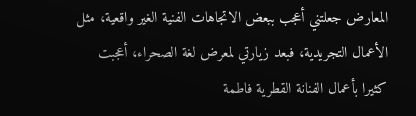المعارض جعلتني أعجب ببعض الاتجاهات الفنية الغير واقعية، مثل الأعمال التجريدية، فبعد زيارتي لمعرض لغة الصحراء، أعجبت كثيرا بأعمال الفنانة القطرية فاطمة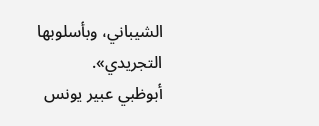الشيباني، وبأسلوبها التجريدي».
أبوظبي عبير يونس